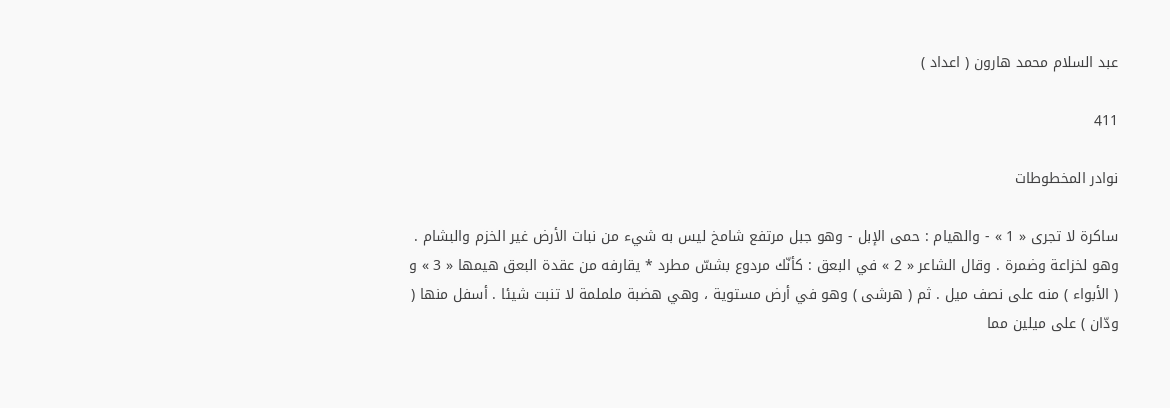عبد السلام محمد هارون ( اعداد )

411

نوادر المخطوطات

ساكرة لا تجرى « 1 » - والهيام : حمى الإبل - وهو جبل مرتفع شامخ ليس به شيء من نبات الأرض غير الخزم والبشام . وهو لخزاعة وضمرة . وقال الشاعر « 2 » في البعق : كأنّك مردوع بشسّ مطرد * يقارفه من عقدة البعق هيمها « 3 » و ( الأبواء ) منه على نصف ميل . ثم ( هرشى ) وهو في أرض مستوية ، وهي هضبة ململمة لا تنبت شيئا . أسفل منها ( ودّان ) على ميلين مما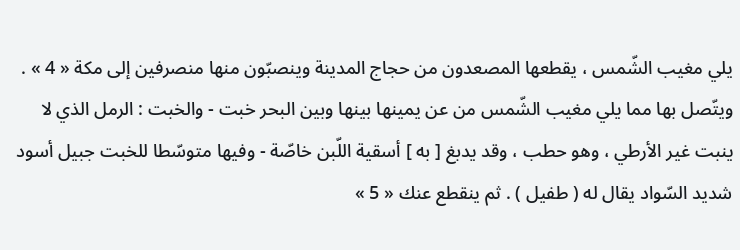يلي مغيب الشّمس ، يقطعها المصعدون من حجاج المدينة وينصبّون منها منصرفين إلى مكة « 4 » . ويتّصل بها مما يلي مغيب الشّمس من عن يمينها بينها وبين البحر خبت - والخبت : الرمل الذي لا ينبت غير الأرطي ، وهو حطب ، وقد يدبغ [ به ] أسقية اللّبن خاصّة - وفيها متوسّطا للخبت جبيل أسود شديد السّواد يقال له ( طفيل ) . ثم ينقطع عنك « 5 »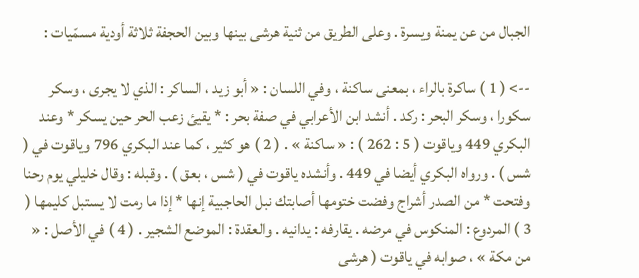الجبال من عن يمنة ويسرة . وعلى الطريق من ثنية هرشى بينها وبين الحجفة ثلاثة أودية مسمّيات :

--> ( 1 ) ساكرة بالراء ، بمعنى ساكنة ، وفي اللسان : « أبو زيد ، الساكر : الذي لا يجرى ، وسكر سكورا ، وسكر البحر : ركد . أنشد ابن الأعرابي في صفة بحر : * يقيئ زعب الحر حين يسكر * وعند البكري 449 وياقوت ( 5 : 262 ) : « ساكنة » . ( 2 ) هو كثير ، كما عند البكري 796 وياقوت في ( شس ) . ورواه البكري أيضا في 449 . وأنشده ياقوت في ( شس ، بعق ) . وقبله : وقال خليلي يوم رحنا وفتحت * من الصدر أشراج وفضت ختومها أصابتك نبل الحاجبية إنها * إذا ما رمت لا يستبل كليمها ( 3 ) المردوع : المنكوس في مرضه . يقارفه : يدانيه . والعقدة : الموضع الشجير . ( 4 ) في الأصل : « من مكة » ، صوابه في ياقوت ( هرشى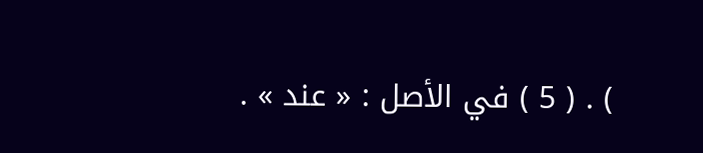) . ( 5 ) في الأصل : « عند » .